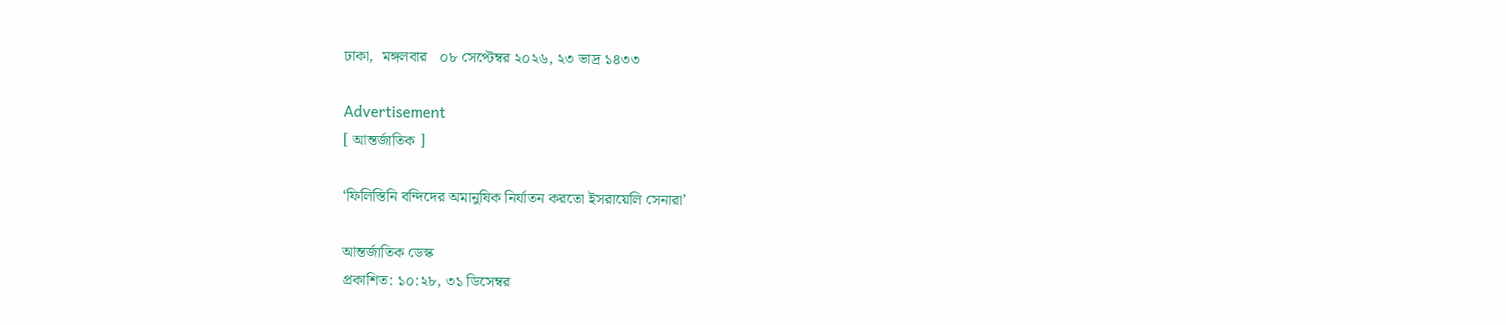ঢাকা,  মঙ্গলবার   ০৮ সেপ্টেম্বর ২০২৬, ২৩ ভাদ্র ১৪৩৩

Advertisement
[ আন্তর্জাতিক ]

‘ফিলিস্তিনি বন্দিদের অমানুষিক নির্যাতন করতো ইসরায়েলি সেনারা’

আন্তর্জাতিক ডেস্ক
প্রকাশিত: ১০:২৮, ৩১ ডিসেম্বর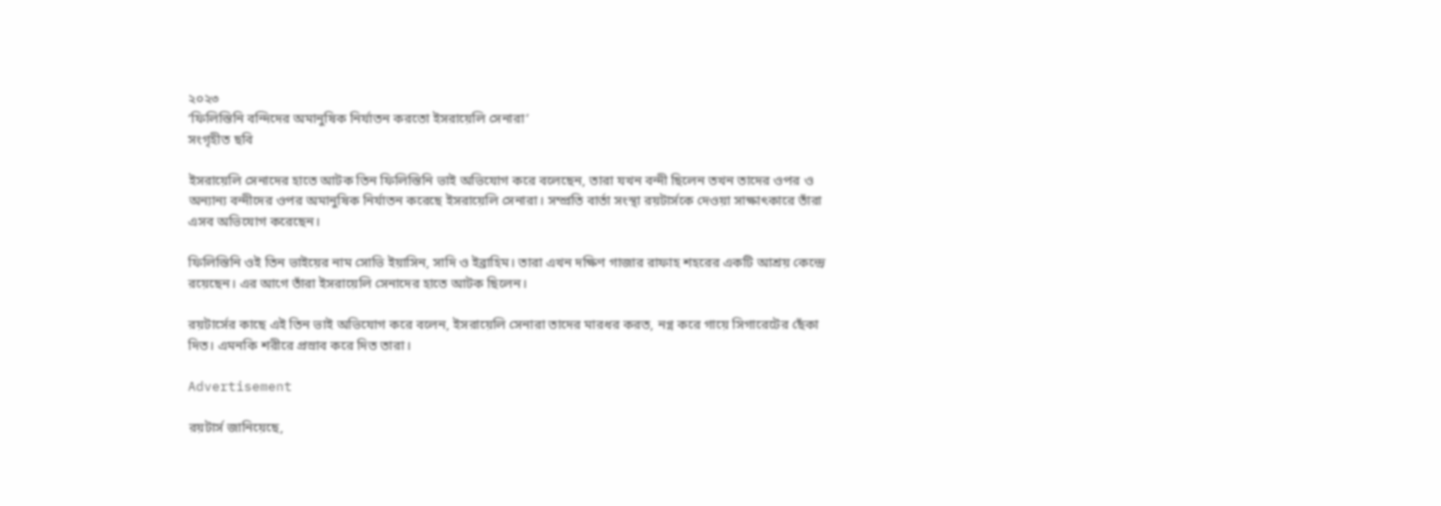২০২৩
‘ফিলিস্তিনি বন্দিদের অমানুষিক নির্যাতন করতো ইসরায়েলি সেনারা’
সংগৃহীত ছবি

ইসরায়েলি সেনাদের হাতে আটক তিন ফিলিস্তিনি ভাই অভিযোগ করে বলেছেন, তারা যখন বন্দী ছিলেন তখন তাদের ওপর ও অন্যান্য বন্দীদের ওপর অমানুষিক নির্যাতন করেছে ইসরায়েলি সেনারা। সম্প্রতি বার্তা সংস্থা রয়টার্সকে দেওয়া সাক্ষাৎকারে তাঁরা এসব অভিযোগ করেছেন।

ফিলিস্তিনি ওই তিন ভাইয়ের নাম সোভি ইয়াসিন, সাদি ও ইব্রাহিম। তারা এখন দক্ষিণ গাজার রাফাহ শহরের একটি আশ্রয় কেন্দ্রে রয়েছেন। এর আগে তাঁরা ইসরায়েলি সেনাদের হাতে আটক ছিলেন।

রয়টার্সের কাছে এই তিন ভাই অভিযোগ করে বলেন, ইসরায়েলি সেনারা তাদের মারধর করত, নগ্ন করে গায়ে সিগারেটের ছেঁকা দিত। এমনকি শরীরে প্রস্রাব করে দিত তারা।

Advertisement

রয়টার্স জানিয়েছে,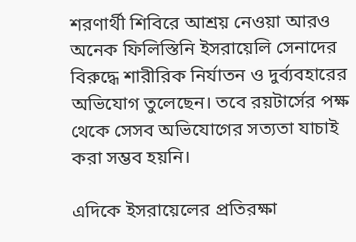শরণার্থী শিবিরে আশ্রয় নেওয়া আরও অনেক ফিলিস্তিনি ইসরায়েলি সেনাদের বিরুদ্ধে শারীরিক নির্যাতন ও দুর্ব্যবহারের অভিযোগ তুলেছেন। তবে রয়টার্সের পক্ষ থেকে সেসব অভিযোগের সত্যতা যাচাই করা সম্ভব হয়নি।

এদিকে ইসরায়েলের প্রতিরক্ষা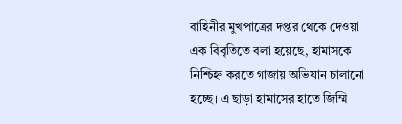বাহিনীর মুখপাত্রের দপ্তর থেকে দেওয়া এক বিবৃতিতে বলা হয়েছে, হামাসকে নিশ্চিহ্ন করতে গাজায় অভিযান চালানো হচ্ছে। এ ছাড়া হামাসের হাতে জিম্মি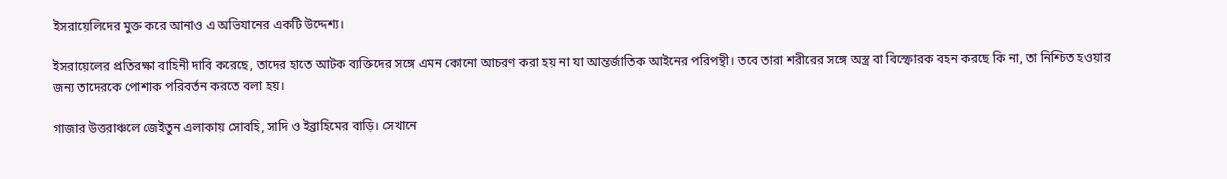ইসরায়েলিদের মুক্ত করে আনাও এ অভিযানের একটি উদ্দেশ্য।

ইসরায়েলের প্রতিরক্ষা বাহিনী দাবি করেছে, তাদের হাতে আটক ব্যক্তিদের সঙ্গে এমন কোনো আচরণ করা হয় না যা আন্তর্জাতিক আইনের পরিপন্থী। তবে তারা শরীরের সঙ্গে অস্ত্র বা বিস্ফোরক বহন করছে কি না, তা নিশ্চিত হওয়ার জন্য তাদেরকে পোশাক পরিবর্তন করতে বলা হয়।

গাজার উত্তরাঞ্চলে জেইতুন এলাকায় সোবহি, সাদি ও ইব্রাহিমের বাড়ি। সেখানে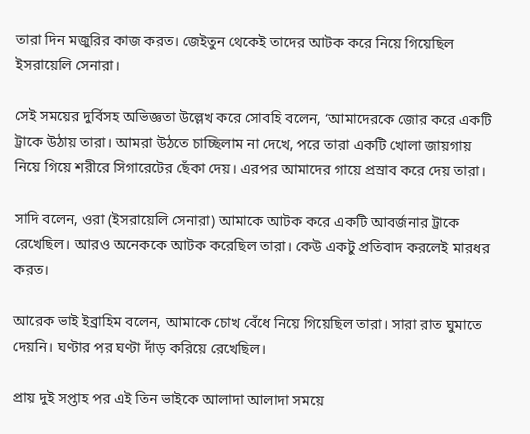তারা দিন মজুরির কাজ করত। জেইতুন থেকেই তাদের আটক করে নিয়ে গিয়েছিল ইসরায়েলি সেনারা।

সেই সময়ের দুর্বিসহ অভিজ্ঞতা উল্লেখ করে সোবহি বলেন, ‘আমাদেরকে জোর করে একটি ট্রাকে উঠায় তারা। আমরা উঠতে চাচ্ছিলাম না দেখে, পরে তারা একটি খোলা জায়গায় নিয়ে গিয়ে শরীরে সিগারেটের ছেঁকা দেয়। এরপর আমাদের গায়ে প্রস্রাব করে দেয় তারা।

সাদি বলেন, ওরা (ইসরায়েলি সেনারা) আমাকে আটক করে একটি আবর্জনার ট্রাকে রেখেছিল। আরও অনেককে আটক করেছিল তারা। কেউ একটু প্রতিবাদ করলেই মারধর করত।

আরেক ভাই ইব্রাহিম বলেন, আমাকে চোখ বেঁধে নিয়ে গিয়েছিল তারা। সারা রাত ঘুমাতে দেয়নি। ঘণ্টার পর ঘণ্টা দাঁড় করিয়ে রেখেছিল।

প্রায় দুই সপ্তাহ পর এই তিন ভাইকে আলাদা আলাদা সময়ে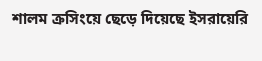শালম ক্রসিংয়ে ছেড়ে দিয়েছে ইসরায়েরি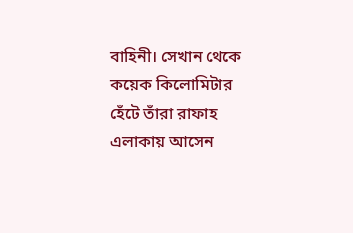বাহিনী। সেখান থেকে কয়েক কিলোমিটার হেঁটে তাঁরা রাফাহ এলাকায় আসেন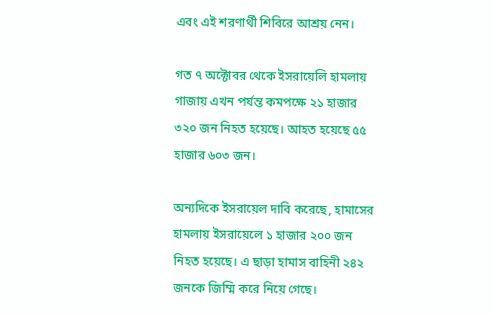এবং এই শরণার্থী শিবিরে আশ্রয় নেন।

গত ৭ অক্টোবর থেকে ইসরায়েলি হামলায় গাজায় এখন পর্যন্ত কমপক্ষে ২১ হাজার ৩২০ জন নিহত হয়েছে। আহত হয়েছে ৫৫ হাজার ৬০৩ জন।

অন্যদিকে ইসরায়েল দাবি করেছে, হামাসের হামলায় ইসরায়েলে ১ হাজার ২০০ জন নিহত হয়েছে। এ ছাড়া হামাস বাহিনী ২৪২ জনকে জিম্মি করে নিয়ে গেছে।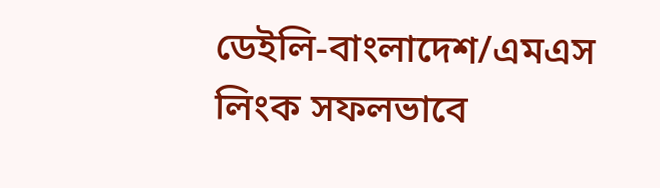ডেইলি-বাংলাদেশ/এমএস
লিংক সফলভাবে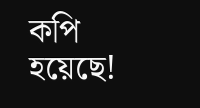কপি হয়েছে!